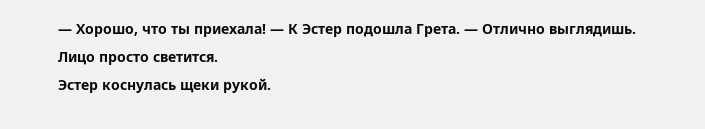— Хорошо, что ты приехала! — К Эстер подошла Грета. — Отлично выглядишь. Лицо просто светится.
Эстер коснулась щеки рукой.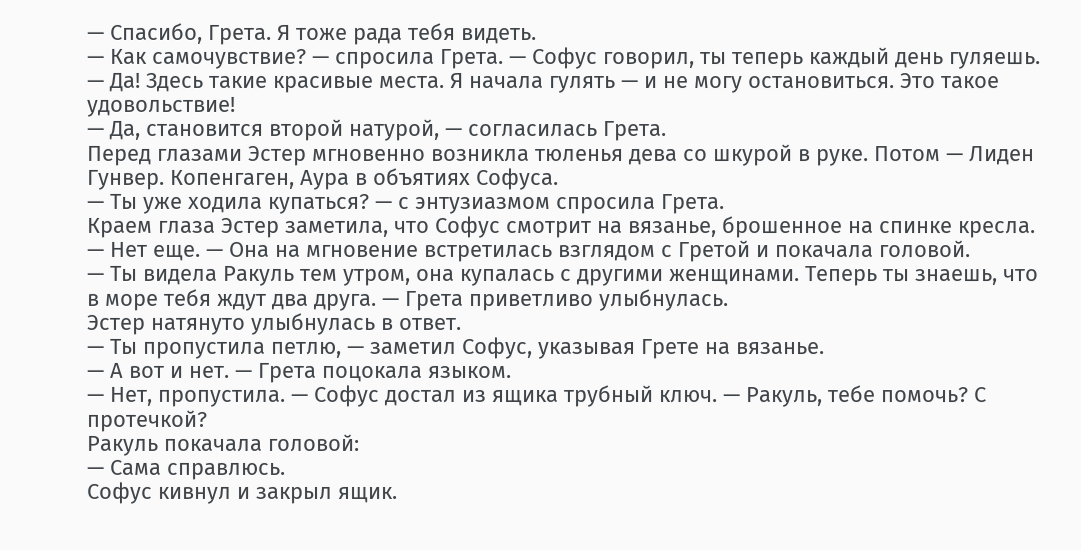— Спасибо, Грета. Я тоже рада тебя видеть.
— Как самочувствие? — спросила Грета. — Софус говорил, ты теперь каждый день гуляешь.
— Да! Здесь такие красивые места. Я начала гулять — и не могу остановиться. Это такое удовольствие!
— Да, становится второй натурой, — согласилась Грета.
Перед глазами Эстер мгновенно возникла тюленья дева со шкурой в руке. Потом — Лиден Гунвер. Копенгаген, Аура в объятиях Софуса.
— Ты уже ходила купаться? — с энтузиазмом спросила Грета.
Краем глаза Эстер заметила, что Софус смотрит на вязанье, брошенное на спинке кресла.
— Нет еще. — Она на мгновение встретилась взглядом с Гретой и покачала головой.
— Ты видела Ракуль тем утром, она купалась с другими женщинами. Теперь ты знаешь, что в море тебя ждут два друга. — Грета приветливо улыбнулась.
Эстер натянуто улыбнулась в ответ.
— Ты пропустила петлю, — заметил Софус, указывая Грете на вязанье.
— А вот и нет. — Грета поцокала языком.
— Нет, пропустила. — Софус достал из ящика трубный ключ. — Ракуль, тебе помочь? С протечкой?
Ракуль покачала головой:
— Сама справлюсь.
Софус кивнул и закрыл ящик.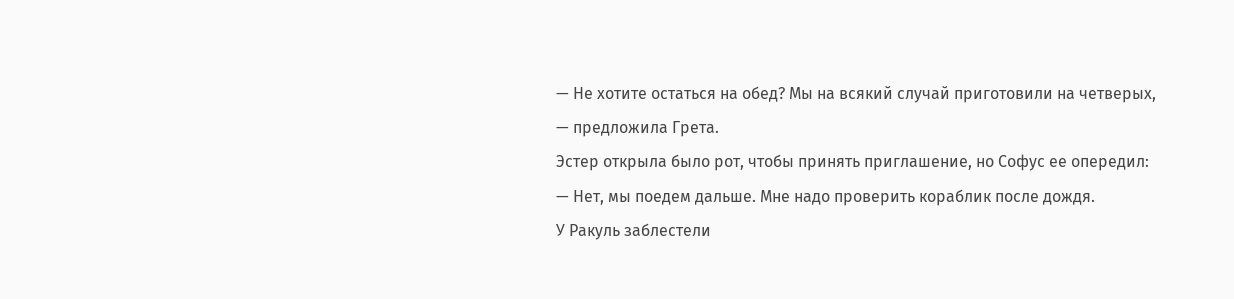— Не хотите остаться на обед? Мы на всякий случай приготовили на четверых, — предложила Грета.
Эстер открыла было рот, чтобы принять приглашение, но Софус ее опередил:
— Нет, мы поедем дальше. Мне надо проверить кораблик после дождя.
У Ракуль заблестели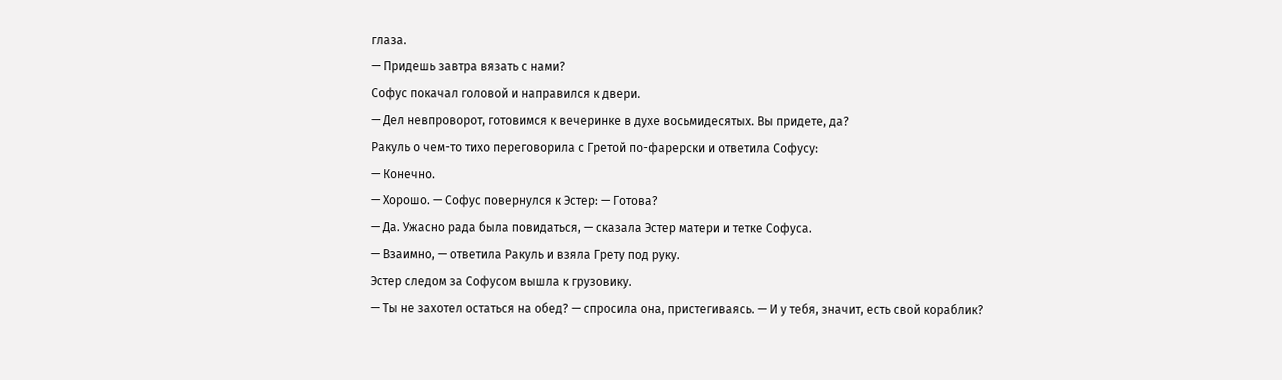глаза.
— Придешь завтра вязать с нами?
Софус покачал головой и направился к двери.
— Дел невпроворот, готовимся к вечеринке в духе восьмидесятых. Вы придете, да?
Ракуль о чем-то тихо переговорила с Гретой по-фарерски и ответила Софусу:
— Конечно.
— Хорошо. — Софус повернулся к Эстер: — Готова?
— Да. Ужасно рада была повидаться, — сказала Эстер матери и тетке Софуса.
— Взаимно, — ответила Ракуль и взяла Грету под руку.
Эстер следом за Софусом вышла к грузовику.
— Ты не захотел остаться на обед? — спросила она, пристегиваясь. — И у тебя, значит, есть свой кораблик?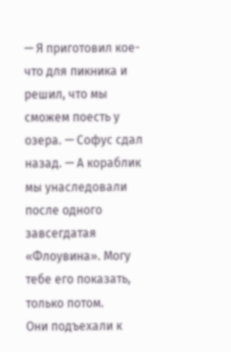— Я приготовил кое-что для пикника и решил, что мы сможем поесть у озера. — Софус сдал назад. — А кораблик мы унаследовали после одного завсегдатая «Флоувина». Могу тебе его показать, только потом.
Они подъехали к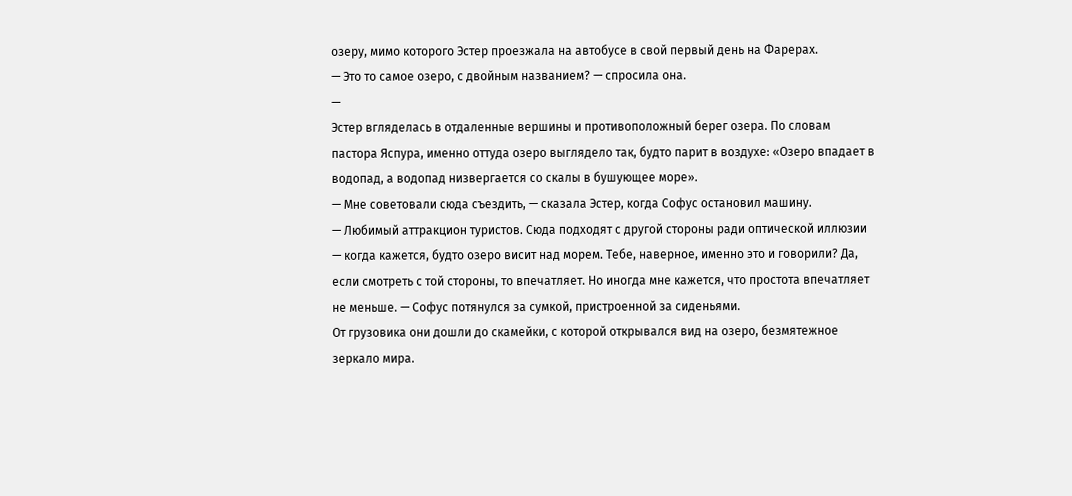озеру, мимо которого Эстер проезжала на автобусе в свой первый день на Фарерах.
— Это то самое озеро, с двойным названием? — спросила она.
—
Эстер вгляделась в отдаленные вершины и противоположный берег озера. По словам пастора Яспура, именно оттуда озеро выглядело так, будто парит в воздухе: «Озеро впадает в водопад, а водопад низвергается со скалы в бушующее море».
— Мне советовали сюда съездить, — сказала Эстер, когда Софус остановил машину.
— Любимый аттракцион туристов. Сюда подходят с другой стороны ради оптической иллюзии — когда кажется, будто озеро висит над морем. Тебе, наверное, именно это и говорили? Да, если смотреть с той стороны, то впечатляет. Но иногда мне кажется, что простота впечатляет не меньше. — Софус потянулся за сумкой, пристроенной за сиденьями.
От грузовика они дошли до скамейки, с которой открывался вид на озеро, безмятежное зеркало мира.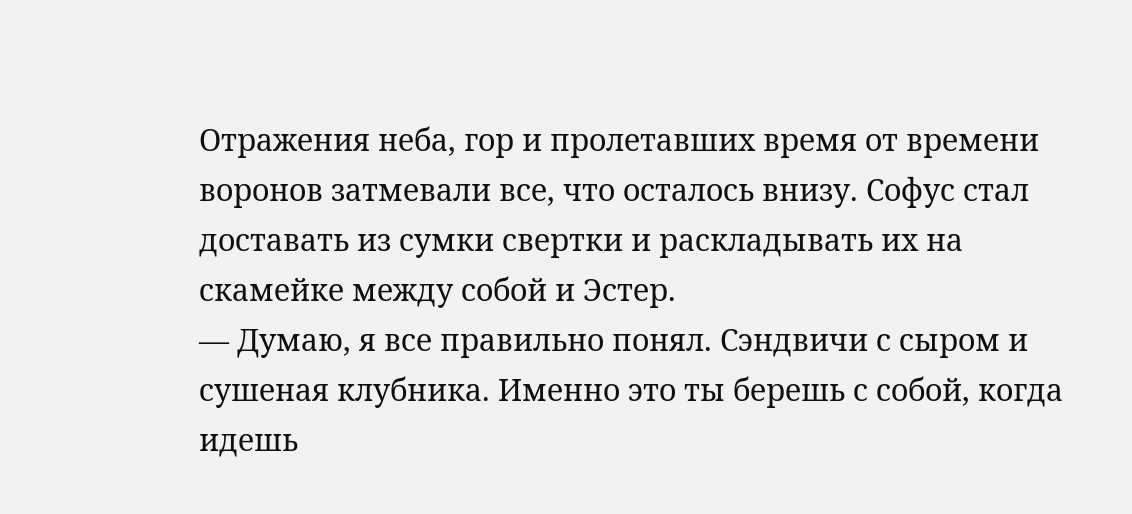Отражения неба, гор и пролетавших время от времени воронов затмевали все, что осталось внизу. Софус стал доставать из сумки свертки и раскладывать их на скамейке между собой и Эстер.
— Думаю, я все правильно понял. Сэндвичи с сыром и сушеная клубника. Именно это ты берешь с собой, когда идешь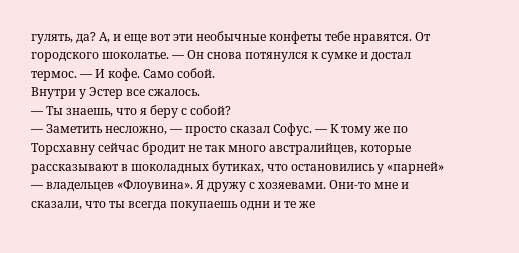гулять, да? А, и еще вот эти необычные конфеты тебе нравятся. От городского шоколатье. — Он снова потянулся к сумке и достал термос. — И кофе. Само собой.
Внутри у Эстер все сжалось.
— Ты знаешь, что я беру с собой?
— Заметить несложно, — просто сказал Софус. — К тому же по Торсхавну сейчас бродит не так много австралийцев, которые рассказывают в шоколадных бутиках, что остановились у «парней» — владельцев «Флоувина». Я дружу с хозяевами. Они-то мне и сказали, что ты всегда покупаешь одни и те же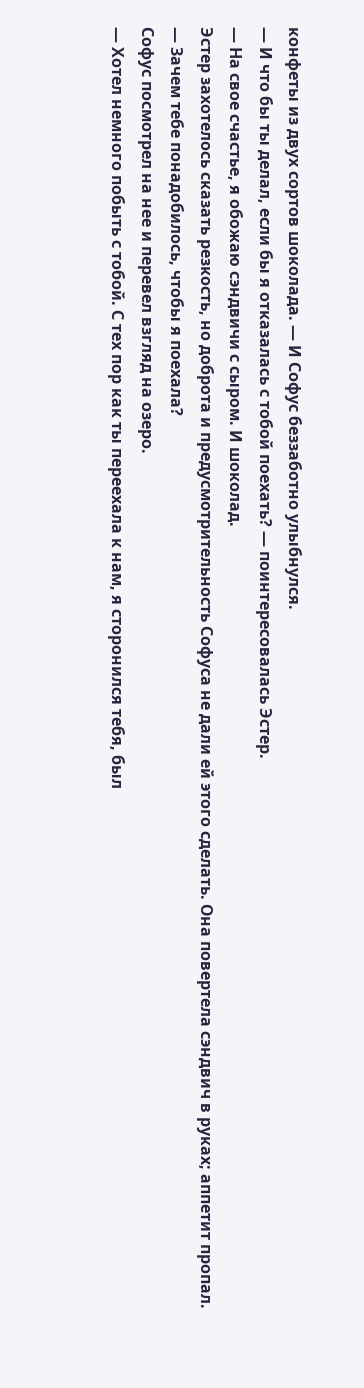конфеты из двух сортов шоколада. — И Софус беззаботно улыбнулся.
— И что бы ты делал, если бы я отказалась с тобой поехать? — поинтересовалась Эстер.
— На свое счастье, я обожаю сэндвичи с сыром. И шоколад.
Эстер захотелось сказать резкость, но доброта и предусмотрительность Софуса не дали ей этого сделать. Она повертела сэндвич в руках; аппетит пропал.
— Зачем тебе понадобилось, чтобы я поехала?
Софус посмотрел на нее и перевел взгляд на озеро.
— Хотел немного побыть с тобой. С тех пор как ты переехала к нам, я сторонился тебя, был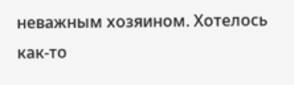неважным хозяином. Хотелось как-то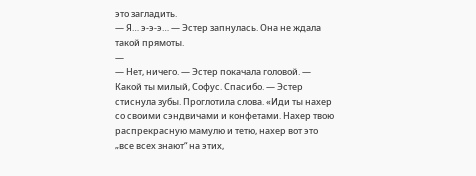это загладить.
— Я… э-э-э… — Эстер запнулась. Она не ждала такой прямоты.
—
— Нет, ничего. — Эстер покачала головой. — Какой ты милый, Софус. Спасибо. — Эстер стиснула зубы. Проглотила слова. «Иди ты нахер со своими сэндвичами и конфетами. Нахер твою распрекрасную мамулю и тетю, нахер вот это „все всех знают“ на этих,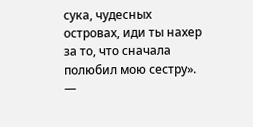сука, чудесных островах, иди ты нахер за то, что сначала полюбил мою сестру».
—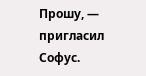Прошу, — пригласил Софус.